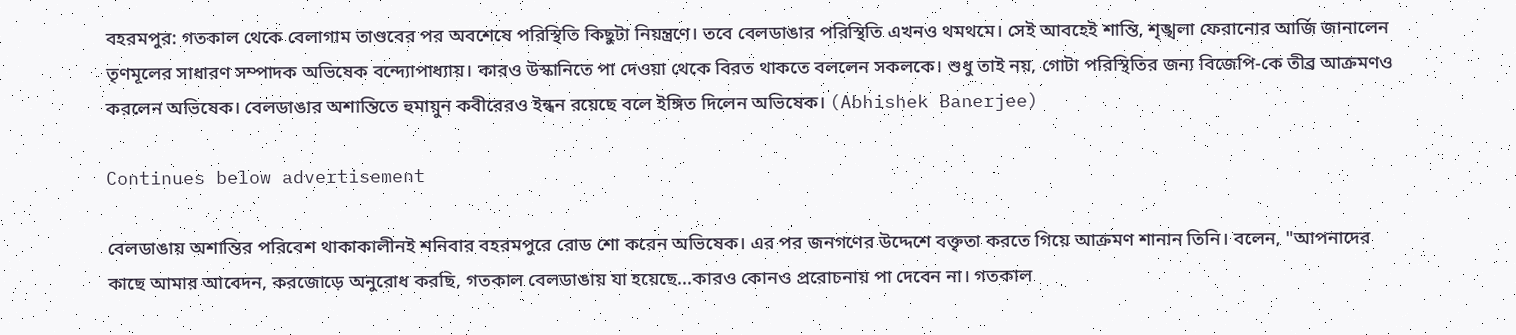বহরমপুর: গতকাল থেকে বেলাগাম তাণ্ডবের পর অবশেষে পরিস্থিতি কিছুটা নিয়ন্ত্রণে। তবে বেলডাঙার পরিস্থিতি এখনও থমথমে। সেই আবহেই শান্তি, শৃঙ্খলা ফেরানোর আর্জি জানালেন তৃণমূলের সাধারণ সম্পাদক অভিষেক বন্দ্যোপাধ্যায়। কারও উস্কানিতে পা দেওয়া থেকে বিরত থাকতে বললেন সকলকে। শুধু তাই নয়, গোটা পরিস্থিতির জন্য বিজেপি-কে তীব্র আক্রমণও করলেন অভিষেক। বেলডাঙার অশান্তিতে হুমায়ুন কবীরেরও ইন্ধন রয়েছে বলে ইঙ্গিত দিলেন অভিষেক। (Abhishek Banerjee)

Continues below advertisement

বেলডাঙায় অশান্তির পরিবেশ থাকাকালীনই শনিবার বহরমপুরে রোড শো করেন অভিষেক। এর পর জনগণের উদ্দেশে বক্তৃতা করতে গিয়ে আক্রমণ শানান তিনি। বলেন, "আপনাদের কাছে আমার আবেদন, করজোড়ে অনুরোধ করছি, গতকাল বেলডাঙায় যা হয়েছে...কারও কোনও প্ররোচনায় পা দেবেন না। গতকাল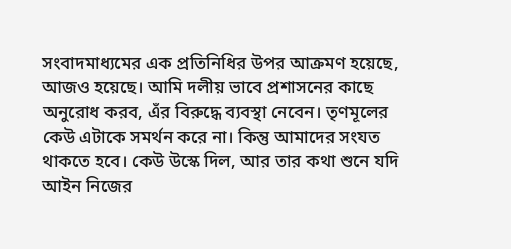সংবাদমাধ্যমের এক প্রতিনিধির উপর আক্রমণ হয়েছে, আজও হয়েছে। আমি দলীয় ভাবে প্রশাসনের কাছে অনুরোধ করব, এঁর বিরুদ্ধে ব্যবস্থা নেবেন। তৃণমূলের কেউ এটাকে সমর্থন করে না। কিন্তু আমাদের সংযত থাকতে হবে। কেউ উস্কে দিল, আর তার কথা শুনে যদি আইন নিজের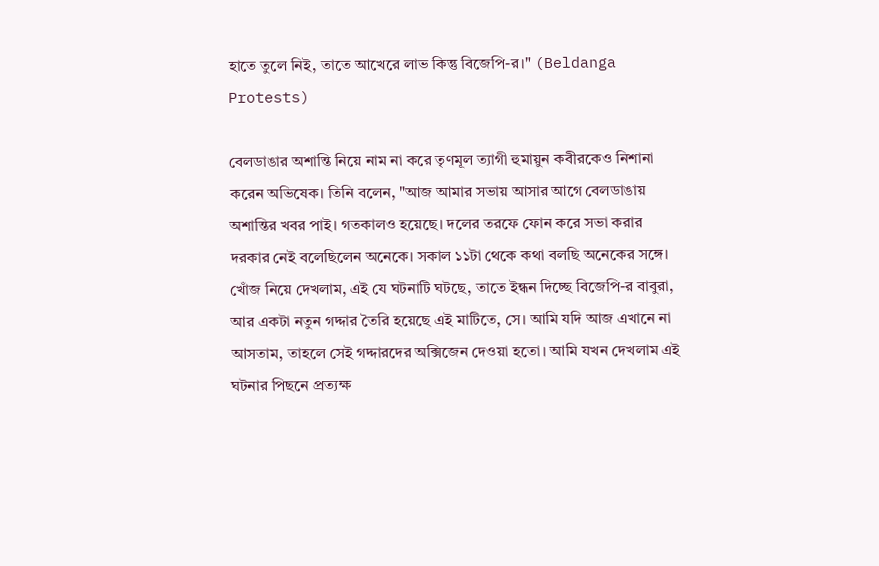হাতে তুলে নিই, তাতে আখেরে লাভ কিন্তু বিজেপি-র।" (Beldanga Protests)

বেলডাঙার অশান্তি নিয়ে নাম না করে তৃণমূল ত্যাগী হুমায়ুন কবীরকেও নিশানা করেন অভিষেক। তিনি বলেন, "আজ আমার সভায় আসার আগে বেলডাঙায় অশান্তির খবর পাই। গতকালও হয়েছে। দলের তরফে ফোন করে সভা করার দরকার নেই বলেছিলেন অনেকে। সকাল ১১টা থেকে কথা বলছি অনেকের সঙ্গে। খোঁজ নিয়ে দেখলাম, এই যে ঘটনাটি ঘটছে, তাতে ইন্ধন দিচ্ছে বিজেপি-র বাবুরা, আর একটা নতুন গদ্দার তৈরি হয়েছে এই মাটিতে, সে। আমি যদি আজ এখানে না আসতাম, তাহলে সেই গদ্দারদের অক্সিজেন দেওয়া হতো। আমি যখন দেখলাম এই ঘটনার পিছনে প্রত্যক্ষ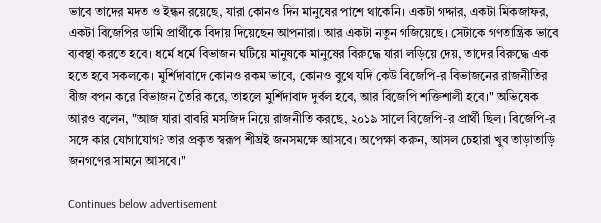ভাবে তাদের মদত ও ইন্ধন রয়েছে, যারা কোনও দিন মানুষের পাশে থাকেনি। একটা গদ্দার, একটা মিকজাফর, একটা বিজেপির ডামি প্রার্থীকে বিদায় দিয়েছেন আপনারা। আর একটা নতুন গজিয়েছে। সেটাকে গণতান্ত্রিক ভাবে ব্যবস্থা করতে হবে। ধর্মে ধর্মে বিভাজন ঘটিয়ে মানুষকে মানুষের বিরুদ্ধে যারা লড়িয়ে দেয়, তাদের বিরুদ্ধে এক হতে হবে সকলকে। মুর্শিদাবাদে কোনও রকম ভাবে, কোনও বুথে যদি কেউ বিজেপি-র বিভাজনের রাজনীতির বীজ বপন করে বিভাজন তৈরি করে, তাহলে মুর্শিদাবাদ দুর্বল হবে, আর বিজেপি শক্তিশালী হবে।" অভিষেক আরও বলেন, "আজ যারা বাবরি মসজিদ নিয়ে রাজনীতি করছে, ২০১৯ সালে বিজেপি-র প্রার্থী ছিল। বিজেপি-র সঙ্গে কার যোগাযোগ? তার প্রকৃত স্বরূপ শীঘ্রই জনসমক্ষে আসবে। অপেক্ষা করুন, আসল চেহারা খুব তাড়াতাড়ি জনগণের সামনে আসবে।"

Continues below advertisement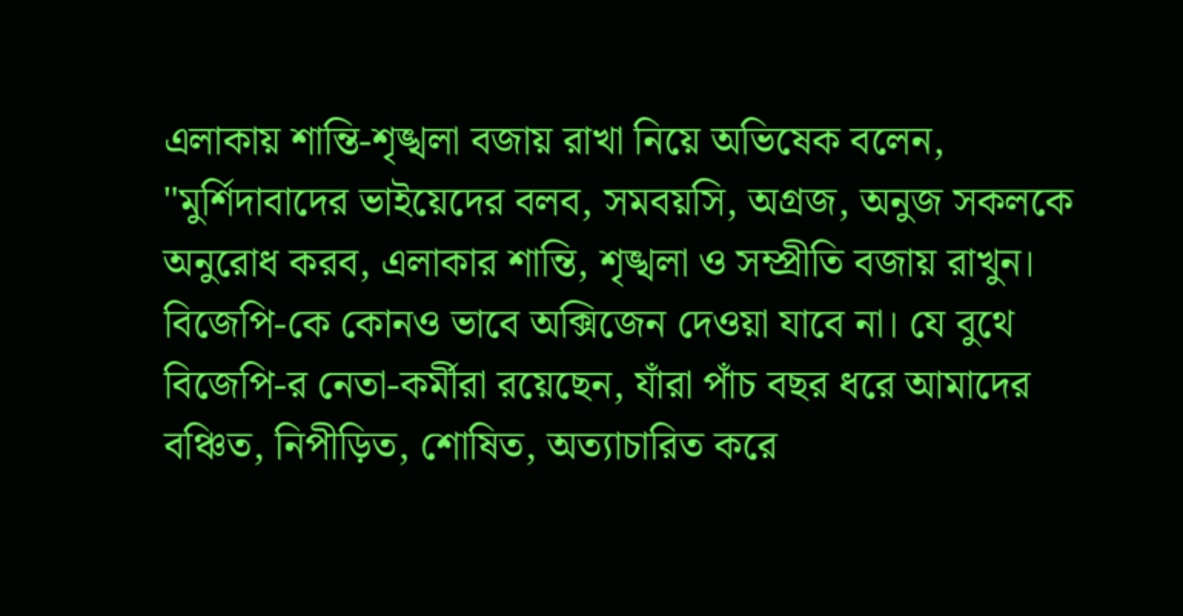এলাকায় শান্তি-শৃঙ্খলা বজায় রাখা নিয়ে অভিষেক বলেন, "মুর্শিদাবাদের ভাইয়েদের বলব, সমবয়সি, অগ্রজ, অনুজ সকলকে অনুরোধ করব, এলাকার শান্তি, শৃঙ্খলা ও সম্প্রীতি বজায় রাখুন। বিজেপি-কে কোনও ভাবে অক্সিজেন দেওয়া যাবে না। যে বুথে বিজেপি-র নেতা-কর্মীরা রয়েছেন, যাঁরা পাঁচ বছর ধরে আমাদের বঞ্চিত, নিপীড়িত, শোষিত, অত্যাচারিত করে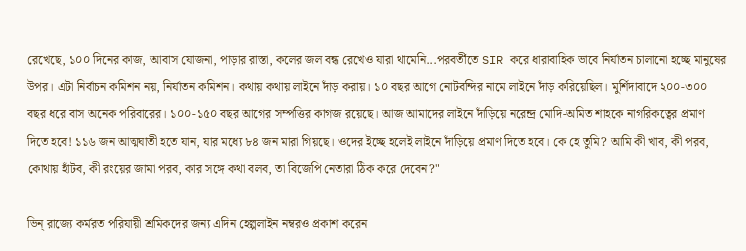রেখেছে, ১০০ দিনের কাজ, আবাস যোজনা, পাড়ার রাস্তা, কলের জল বন্ধ রেখেও যারা থামেনি...পরবর্তীতে SIR করে ধারাবাহিক ভাবে নির্যাতন চালানো হচ্ছে মানুষের উপর। এটা নির্বাচন কমিশন নয়, নির্যাতন কমিশন। কথায় কথায় লাইনে দাঁড় করায়। ১০ বছর আগে নোটবন্দির নামে লাইনে দাঁড় করিয়েছিল। মুর্শিদাবাদে ২০০-৩০০ বছর ধরে বাস অনেক পরিবারের। ১০০-১৫০ বছর আগের সম্পত্তির কাগজ রয়েছে। আজ আমাদের লাইনে দাঁড়িয়ে নরেন্দ্র মোদি-অমিত শাহকে নাগরিকত্বের প্রমাণ দিতে হবে! ১১৬ জন আত্মঘাতী হতে যান, যার মধ্যে ৮৪ জন মারা গিয়ছে। ওদের ইচ্ছে হলেই লাইনে দাঁড়িয়ে প্রমাণ দিতে হবে। কে হে তুমি? আমি কী খাব, কী পরব, কোথায় হাঁটব, কী রংয়ের জামা পরব, কার সঙ্গে কথা বলব, তা বিজেপি নেতারা ঠিক করে দেবেন?"

ভিন্ রাজ্যে কর্মরত পরিযায়ী শ্রমিকদের জন্য এদিন হেল্পলাইন নম্বরও প্রকাশ করেন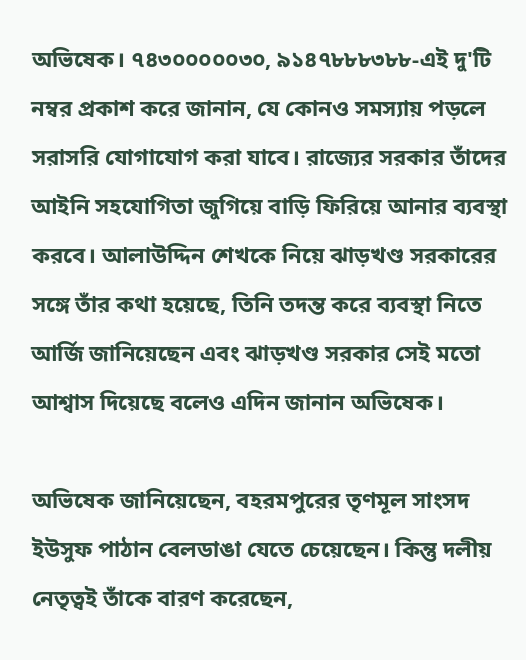অভিষেক। ৭৪৩০০০০০৩০, ৯১৪৭৮৮৮৩৮৮-এই দু'টি নম্বর প্রকাশ করে জানান, যে কোনও সমস্যায় পড়লে সরাসরি যোগাযোগ করা যাবে। রাজ্যের সরকার তাঁদের আইনি সহযোগিতা জুগিয়ে বাড়ি ফিরিয়ে আনার ব্যবস্থা করবে। আলাউদ্দিন শেখকে নিয়ে ঝাড়খণ্ড সরকারের সঙ্গে তাঁর কথা হয়েছে, তিনি তদন্ত করে ব্যবস্থা নিতে আর্জি জানিয়েছেন এবং ঝাড়খণ্ড সরকার সেই মতো আশ্বাস দিয়েছে বলেও এদিন জানান অভিষেক।

অভিষেক জানিয়েছেন, বহরমপুরের তৃণমূল সাংসদ ইউসুফ পাঠান বেলডাঙা যেতে চেয়েছেন। কিন্তু দলীয় নেতৃত্বই তাঁকে বারণ করেছেন,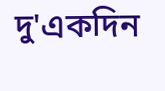দু'একদিন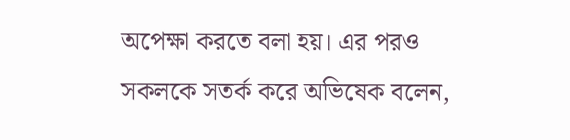অপেক্ষা করতে বলা হয়। এর পরও সকলকে সতর্ক করে অভিষেক বলেন,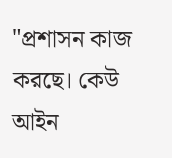"প্রশাসন কাজ করছে। কেউ আইন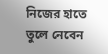নিজের হাতে তুলে নেবেন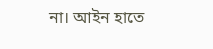না। আইন হাতে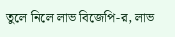তুলে নিলে লাভ বিজেপি-র, লাভ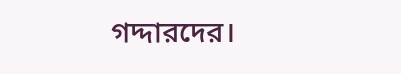গদ্দারদের।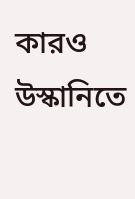কারও উস্কানিতে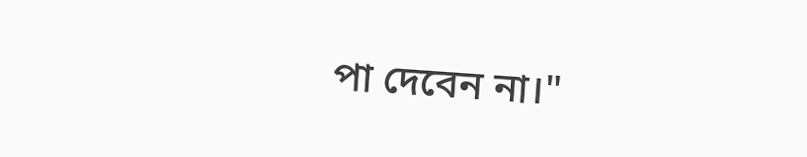পা দেবেন না।"